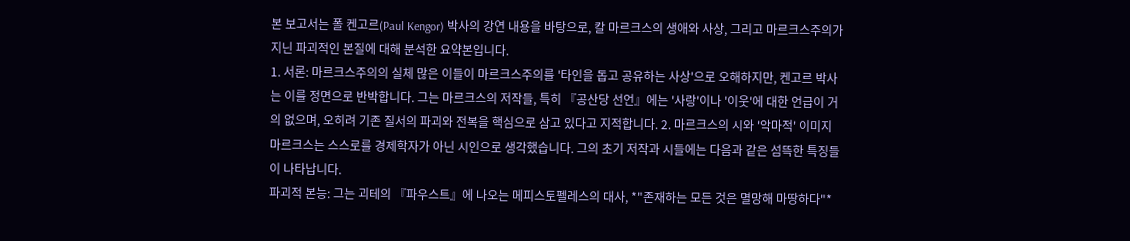본 보고서는 폴 켄고르(Paul Kengor) 박사의 강연 내용을 바탕으로, 칼 마르크스의 생애와 사상, 그리고 마르크스주의가 지닌 파괴적인 본질에 대해 분석한 요약본입니다.
1. 서론: 마르크스주의의 실체 많은 이들이 마르크스주의를 '타인을 돕고 공유하는 사상'으로 오해하지만, 켄고르 박사는 이를 정면으로 반박합니다. 그는 마르크스의 저작들, 특히 『공산당 선언』에는 '사랑'이나 '이웃'에 대한 언급이 거의 없으며, 오히려 기존 질서의 파괴와 전복을 핵심으로 삼고 있다고 지적합니다. 2. 마르크스의 시와 '악마적' 이미지 마르크스는 스스로를 경제학자가 아닌 시인으로 생각했습니다. 그의 초기 저작과 시들에는 다음과 같은 섬뜩한 특징들이 나타납니다.
파괴적 본능: 그는 괴테의 『파우스트』에 나오는 메피스토펠레스의 대사, *"존재하는 모든 것은 멸망해 마땅하다"*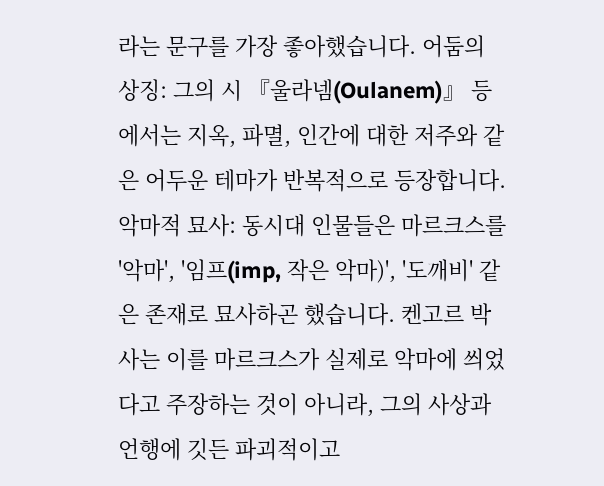라는 문구를 가장 좋아했습니다. 어둠의 상징: 그의 시 『울라넴(Oulanem)』 등에서는 지옥, 파멸, 인간에 대한 저주와 같은 어두운 테마가 반복적으로 등장합니다. 악마적 묘사: 동시대 인물들은 마르크스를 '악마', '임프(imp, 작은 악마)', '도깨비' 같은 존재로 묘사하곤 했습니다. 켄고르 박사는 이를 마르크스가 실제로 악마에 씌었다고 주장하는 것이 아니라, 그의 사상과 언행에 깃든 파괴적이고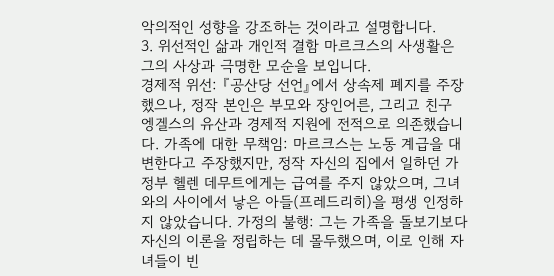악의적인 성향을 강조하는 것이라고 설명합니다.
3. 위선적인 삶과 개인적 결함 마르크스의 사생활은 그의 사상과 극명한 모순을 보입니다.
경제적 위선: 『공산당 선언』에서 상속제 폐지를 주장했으나, 정작 본인은 부모와 장인어른, 그리고 친구 엥겔스의 유산과 경제적 지원에 전적으로 의존했습니다. 가족에 대한 무책임: 마르크스는 노동 계급을 대변한다고 주장했지만, 정작 자신의 집에서 일하던 가정부 헬렌 데무트에게는 급여를 주지 않았으며, 그녀와의 사이에서 낳은 아들(프레드리히)을 평생 인정하지 않았습니다. 가정의 불행: 그는 가족을 돌보기보다 자신의 이론을 정립하는 데 몰두했으며, 이로 인해 자녀들이 빈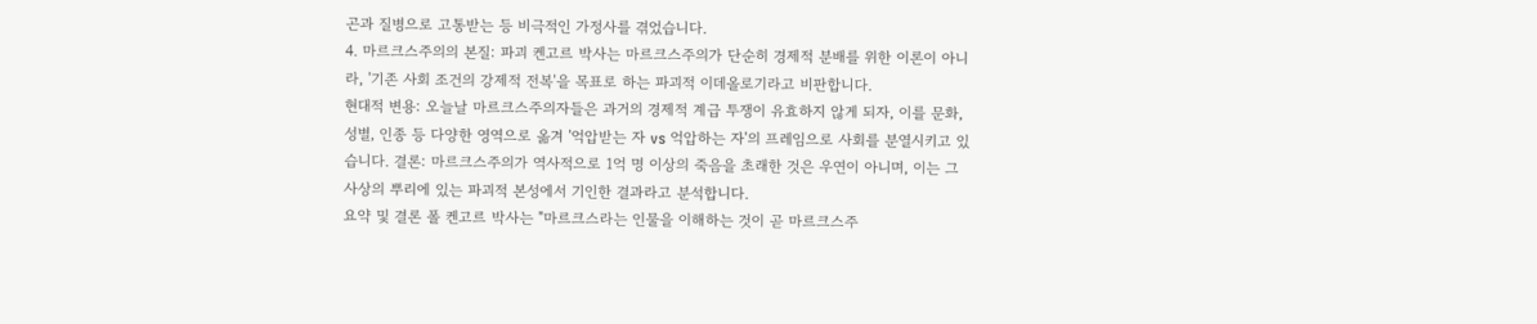곤과 질병으로 고통받는 등 비극적인 가정사를 겪었습니다.
4. 마르크스주의의 본질: 파괴 켄고르 박사는 마르크스주의가 단순히 경제적 분배를 위한 이론이 아니라, '기존 사회 조건의 강제적 전복'을 목표로 하는 파괴적 이데올로기라고 비판합니다.
현대적 변용: 오늘날 마르크스주의자들은 과거의 경제적 계급 투쟁이 유효하지 않게 되자, 이를 문화, 성별, 인종 등 다양한 영역으로 옮겨 '억압받는 자 vs 억압하는 자'의 프레임으로 사회를 분열시키고 있습니다. 결론: 마르크스주의가 역사적으로 1억 명 이상의 죽음을 초래한 것은 우연이 아니며, 이는 그 사상의 뿌리에 있는 파괴적 본성에서 기인한 결과라고 분석합니다.
요약 및 결론 폴 켄고르 박사는 "마르크스라는 인물을 이해하는 것이 곧 마르크스주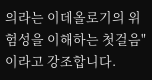의라는 이데올로기의 위험성을 이해하는 첫걸음"이라고 강조합니다.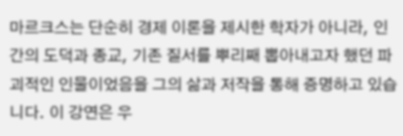마르크스는 단순히 경제 이론을 제시한 학자가 아니라, 인간의 도덕과 종교, 기존 질서를 뿌리째 뽑아내고자 했던 파괴적인 인물이었음을 그의 삶과 저작을 통해 증명하고 있습니다. 이 강연은 우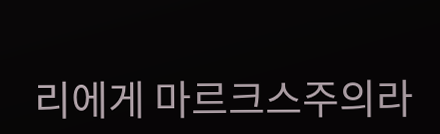리에게 마르크스주의라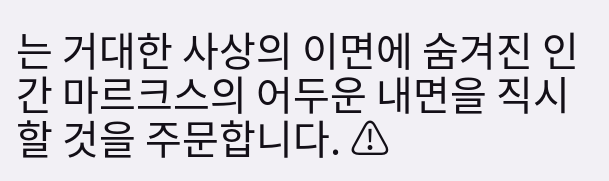는 거대한 사상의 이면에 숨겨진 인간 마르크스의 어두운 내면을 직시할 것을 주문합니다. ⚠